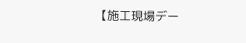【施工現場デー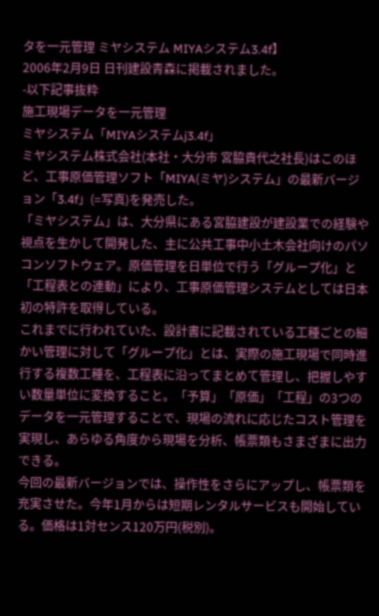タを一元管理 ミヤシステム MIYAシステム3.4f】
2006年2月9日 日刊建設青森に掲載されました。
-以下記事抜粋
施工現場データを一元管理
ミヤシステム「MIYAシステムj3.4f」
ミヤシステム株式会社(本社・大分市 宮脇貴代之社長)はこのほど、工事原価管理ソフト「MIYA(ミヤ)システム」の最新バージョン「3.4f」(=写真)を発売した。
「ミヤシステム」は、大分県にある宮脇建設が建設業での経験や視点を生かして開発した、主に公共工事中小土木会社向けのパソコンソフトウェア。原価管理を日単位で行う「グループ化」と「工程表との連動」により、工事原価管理システムとしては日本初の特許を取得している。
これまでに行われていた、設計書に記載されている工種ごとの細かい管理に対して「グループ化」とは、実際の施工現場で同時進行する複数工種を、工程表に沿ってまとめて管理し、把握しやすい数量単位に変換すること。「予算」「原価」「工程」の3つのデータを一元管理することで、現場の流れに応じたコスト管理を実現し、あらゆる角度から現場を分析、帳票類もさまざまに出力できる。
今回の最新バージョンでは、操作性をさらにアップし、帳票類を充実させた。今年1月からは短期レンタルサービスも開始している。価格は1対センス120万円(税別)。